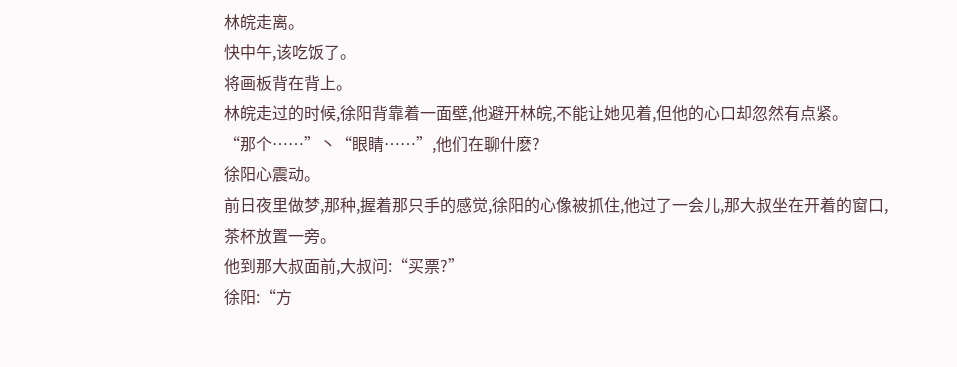林皖走离。
快中午,该吃饭了。
将画板背在背上。
林皖走过的时候,徐阳背靠着一面壁,他避开林皖,不能让她见着,但他的心口却忽然有点紧。
“那个……”丶“眼睛……”,他们在聊什麽?
徐阳心震动。
前日夜里做梦,那种,握着那只手的感觉,徐阳的心像被抓住,他过了一会儿,那大叔坐在开着的窗口,茶杯放置一旁。
他到那大叔面前,大叔问:“买票?”
徐阳:“方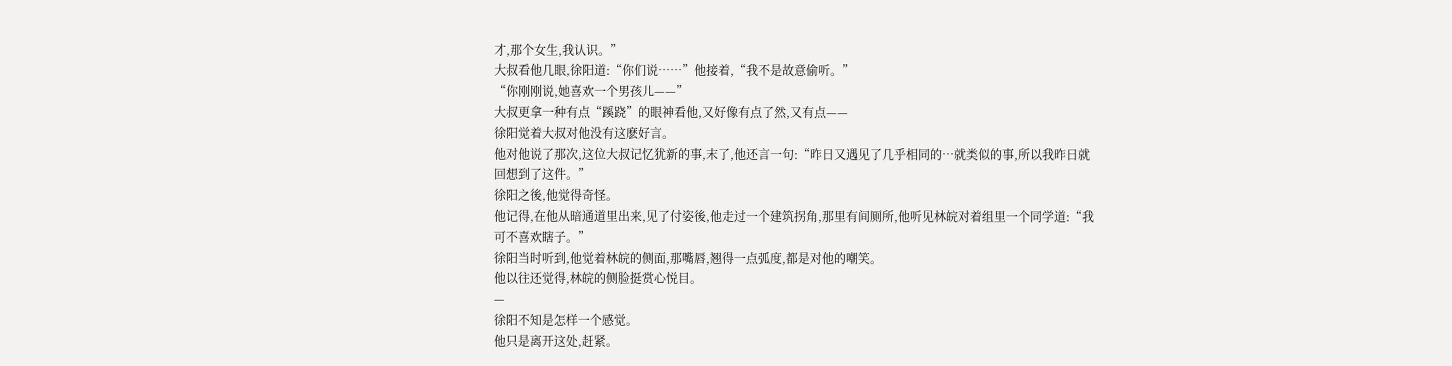才,那个女生,我认识。”
大叔看他几眼,徐阳道:“你们说……”他接着,“我不是故意偷听。”
“你刚刚说,她喜欢一个男孩儿——”
大叔更拿一种有点“蹊跷”的眼神看他,又好像有点了然,又有点——
徐阳觉着大叔对他没有这麽好言。
他对他说了那次,这位大叔记忆犹新的事,末了,他还言一句:“昨日又遇见了几乎相同的…就类似的事,所以我昨日就回想到了这件。”
徐阳之後,他觉得奇怪。
他记得,在他从暗通道里出来,见了付姿後,他走过一个建筑拐角,那里有间厕所,他听见林皖对着组里一个同学道:“我可不喜欢瞎子。”
徐阳当时听到,他觉着林皖的侧面,那嘴唇,翘得一点弧度,都是对他的嘲笑。
他以往还觉得,林皖的侧脸挺赏心悦目。
—
徐阳不知是怎样一个感觉。
他只是离开这处,赶紧。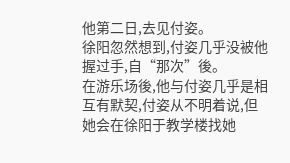他第二日,去见付姿。
徐阳忽然想到,付姿几乎没被他握过手,自“那次”後。
在游乐场後,他与付姿几乎是相互有默契,付姿从不明着说,但她会在徐阳于教学楼找她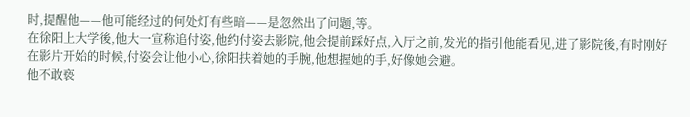时,提醒他——他可能经过的何处灯有些暗——是忽然出了问题,等。
在徐阳上大学後,他大一宣称追付姿,他约付姿去影院,他会提前踩好点,入厅之前,发光的指引他能看见,进了影院後,有时刚好在影片开始的时候,付姿会让他小心,徐阳扶着她的手腕,他想握她的手,好像她会避。
他不敢亵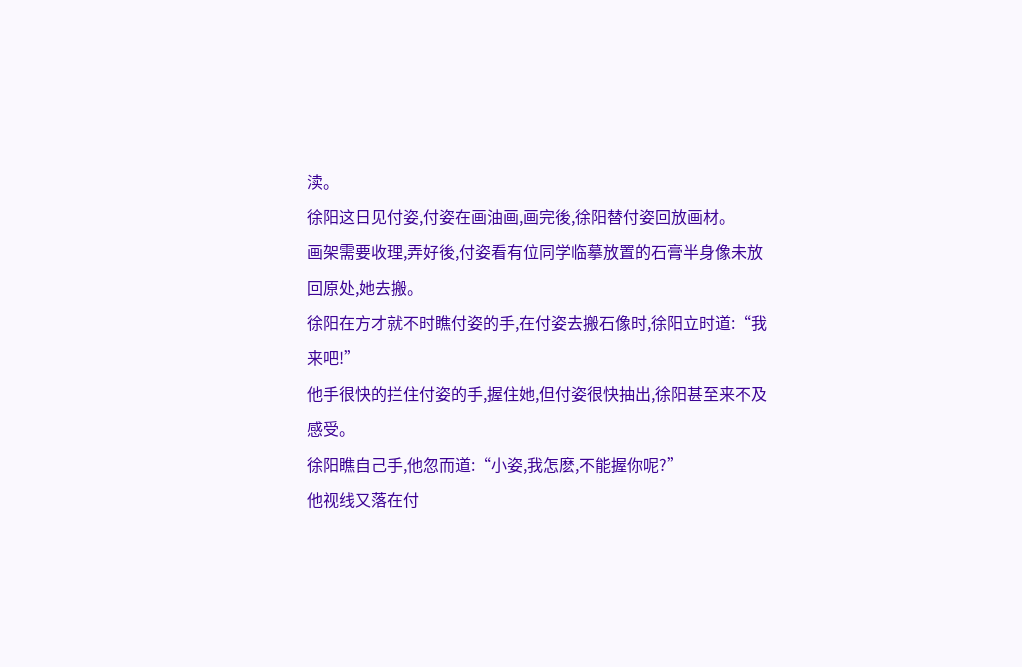渎。
徐阳这日见付姿,付姿在画油画,画完後,徐阳替付姿回放画材。
画架需要收理,弄好後,付姿看有位同学临摹放置的石膏半身像未放回原处,她去搬。
徐阳在方才就不时瞧付姿的手,在付姿去搬石像时,徐阳立时道:“我来吧!”
他手很快的拦住付姿的手,握住她,但付姿很快抽出,徐阳甚至来不及感受。
徐阳瞧自己手,他忽而道:“小姿,我怎麽,不能握你呢?”
他视线又落在付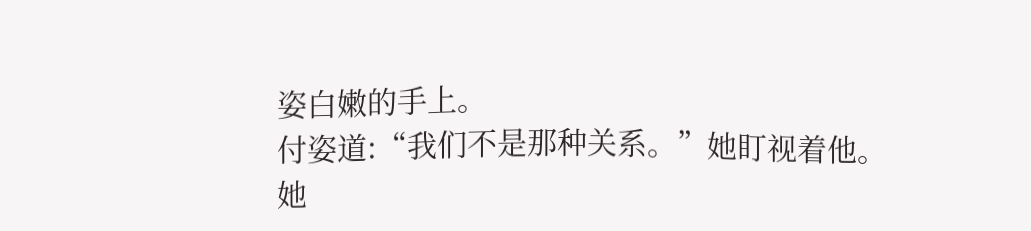姿白嫩的手上。
付姿道:“我们不是那种关系。”她盯视着他。
她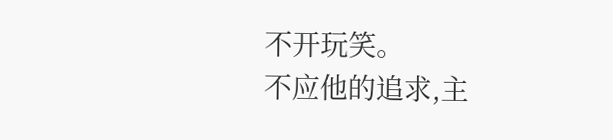不开玩笑。
不应他的追求,主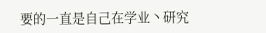要的一直是自己在学业丶研究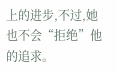上的进步,不过,她也不会“拒绝”他的追求。